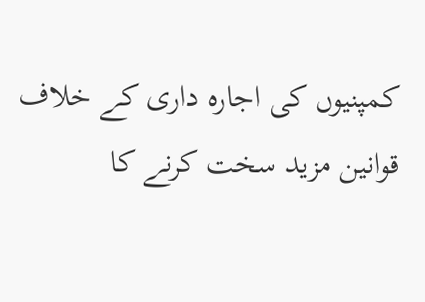کمپنیوں کی اجارہ داری کے خلاف قوانین مزید سخت کرنے کا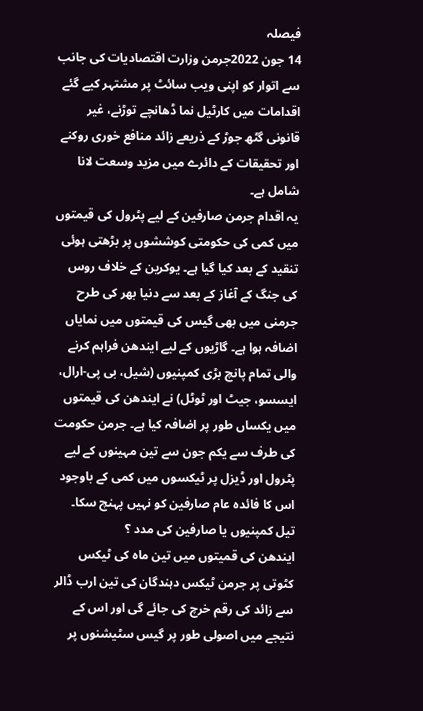فیصلہ
14 جون 2022جرمن وزارت اقتصادیات کی جانب سے اتوار کو اپنی ویب سائٹ پر مشتہر کیے گئے اقدامات میں کارٹیل نما ڈھانچے توڑنے، غیر قانونی گٹھ جوڑ کے ذریعے زائد منافع خوری روکنے اور تحقیقات کے دائرے میں مزید وسعت لانا شامل ہے۔
یہ اقدام جرمن صارفین کے لیے پٹرول کی قیمتوں میں کمی کی حکومتی کوششوں پر بڑھتی ہوئی تنقید کے بعد کیا گیا ہے۔ یوکرین کے خلاف روس کی جنگ کے آغاز کے بعد سے دنیا بھر کی طرح جرمنی میں بھی گیس کی قیمتوں میں نمایاں اضافہ ہوا ہے۔ گاڑیوں کے لیے ایندھن فراہم کرنے والی تمام پانچ بڑی کمپنیوں (شیل، بی پی-ارال، ایسسو، جیٹ اور ٹوٹل) نے ایندھن کی قیمتوں میں یکساں طور پر اضافہ کیا ہے۔ جرمن حکومت کی طرف سے یکم جون سے تین مہینوں کے لیے پٹرول اور ڈیزل پر ٹیکسوں میں کمی کے باوجود اس کا فائدہ عام صارفین کو نہیں پہنچ سکا۔
تیل کمپنیوں یا صارفین کی مدد ؟
ایندھن کی قمیتوں میں تین ماہ کی ٹیکس کٹوتی پر جرمن ٹیکس دہندگان کی تین ارب ڈالر سے زائد کی رقم خرچ کی جائے گی اور اس کے نتیجے میں اصولی طور پر گیس سٹیشنوں پر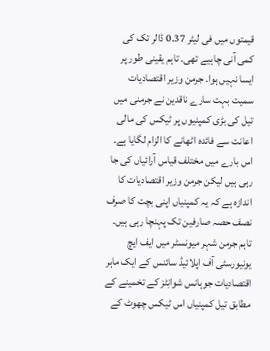قیمتوں میں فی لیٹر 0.37 ڈالر تک کی کمی آنی چاہیے تھی۔ تاہم یقینی طور پر ایسا نہیں ہوا۔ جرمن وزیر اقتصادیات سمیت بہت سارے ناقدین نے جرمنی میں تیل کی بڑی کمپنیوں پر ٹیکس کی مالی اعانت سے فائدہ اٹھانے کا الزام لگایا ہے۔
اس بارے میں مختلف قیاس آرائیاں کی جا رہی ہیں لیکن جرمن وزیر اقتصادیات کا اندازہ ہے کہ یہ کمپنیاں اپنی بچت کا صرف نصف حصہ صارفین تک پہنچا رہی ہیں۔
تاہم جرمن شہر میونسٹر میں ایف ایچ یونیورسٹی آف اپلائیڈ سائنس کے ایک ماہر اقتصادیات جوہانس شوانِٹز کے تخمینے کے مطابق تیل کمپنیاں اس ٹیکس چھوٹ کے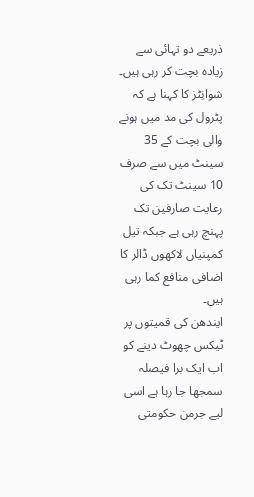ذریعے دو تہائی سے زیادہ بچت کر رہی ہیں۔ شوانِٹز کا کہنا ہے کہ پٹرول کی مد میں ہونے والی بچت کے 35 سینٹ میں سے صرف 10 سینٹ تک کی رعایت صارفین تک پہنچ رہی ہے جبکہ تیل کمپنیاں لاکھوں ڈالر کا اضافی منافع کما رہی ہیں۔
ایندھن کی قمیتوں پر ٹیکس چھوٹ دینے کو اب ایک برا فیصلہ سمجھا جا رہا ہے اسی لیے جرمن حکومتی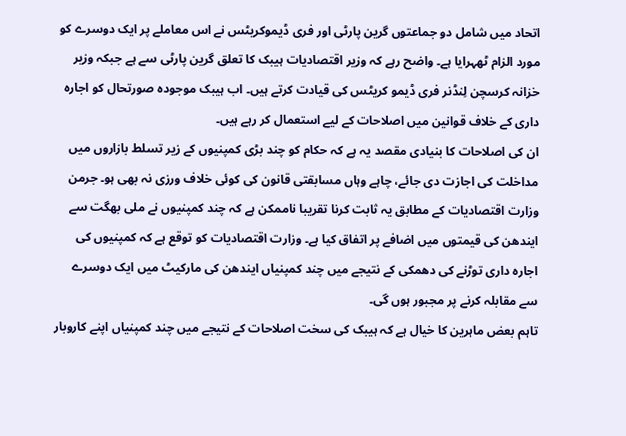اتحاد میں شامل دو جماعتوں گرین پارٹی اور فری ڈیموکریٹس نے اس معاملے پر ایک دوسرے کو مورد الزام ٹھہرایا ہے۔ واضح رہے کہ وزیر اقتصادیات ہیبک کا تعلق گرین پارٹی سے ہے جبکہ وزیر خزانہ کرسچن لِنڈنر فری ڈیمو کریٹس کی قیادت کرتے ہیں۔ اب ہیبک موجودہ صورتحال کو اجارہ داری کے خلاف قوانین میں اصلاحات کے لیے استعمال کر رہے ہیں۔
ان کی اصلاحات کا بنیادی مقصد یہ ہے کہ حکام کو چند بڑی کمپنیوں کے زیر تسلط بازاروں میں مداخلت کی اجازت دی جائے، چاہے وہاں مسابقتی قانون کی کوئی خلاف ورزی نہ بھی ہو۔ جرمن وزارت اقتصادیات کے مطابق یہ ثابت کرنا تقریبا ناممکن ہے کہ چند کمپنیوں نے ملی بھگت سے ایندھن کی قیمتوں میں اضافے پر اتفاق کیا ہے۔ وزارت اقتصادیات کو توقع ہے کہ کمپنیوں کی اجارہ داری توڑنے کی دھمکی کے نتیجے میں چند کمپنیاں ایندھن کی مارکیٹ میں ایک دوسرے سے مقابلہ کرنے پر مجبور ہوں گی۔
تاہم بعض ماہرین کا خیال ہے کہ ہیبک کی سخت اصلاحات کے نتیجے میں چند کمپنیاں اپنے کاروبار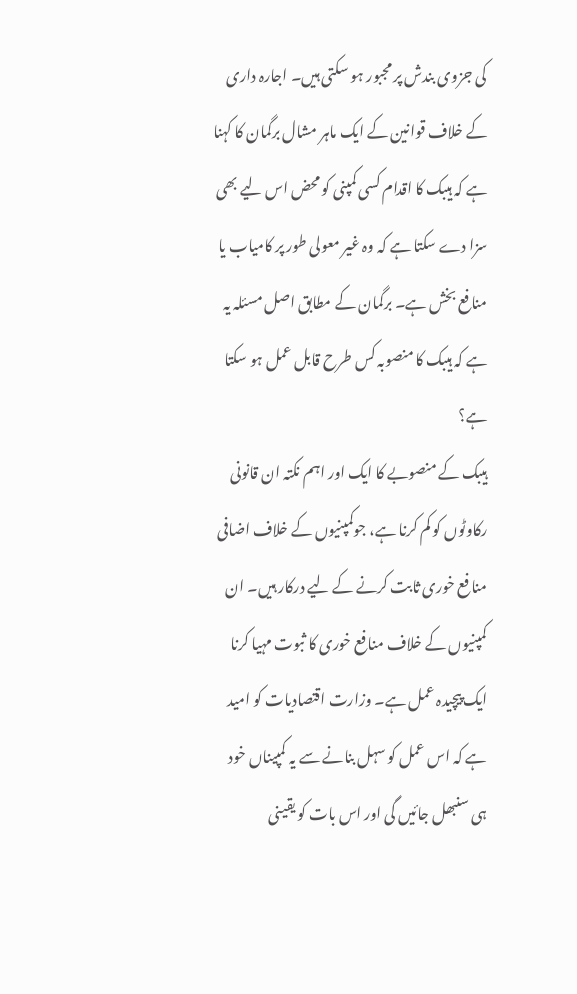کی جزوی بندش پر مجبور ہو سکتی ہیں۔ اجارہ داری کے خلاف قوانین کے ایک ماہر مشال برگمان کا کہنا ہے کہ ہیبک کا اقدام کسی کمپنی کو محض اس لیے بھی سزا دے سکتا ہے کہ وہ غیر معولی طور پر کامیاب یا منافع بخش ہے۔ برگمان کے مطابق اصل مسئلہ یہ ہے کہ ہیبک کا منصوبہ کس طرح قابل عمل ہو سکتا ہے؟
ہیبک کے منصوبے کا ایک اور اہم نکتہ ان قانونی رکاوٹوں کو کم کرنا ہے، جوکمپنیوں کے خلاف اضافی منافع خوری ثابت کرنے کے لیے درکار ہیں۔ ان کمپنیوں کے خلاف منافع خوری کا ثبوت مہیا کرنا ایک پیچیدہ عمل ہے۔ وزارت اقتصادیات کو امید ہے کہ اس عمل کو سہل بنانے سے یہ کمپیناں خود ہی سنبھل جائیں گی اور اس بات کو یقینی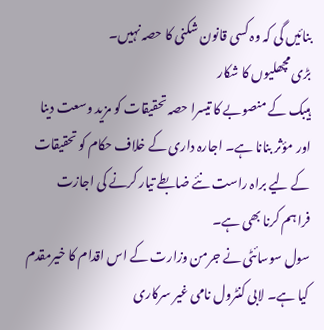بنائیں گی کہ وہ کسی قانون شکنی کا حصہ نہیں۔
بڑی مچھلیوں کا شکار
ہیبک کے منصوبے کا تیسرا حصہ تحقیقات کو مزید وسعت دینا اور مؤثر بنانا ہے۔ اجارہ داری کے خلاف حکام کو تحقیقات کے لیے براہ راست نئے ضابطے تیار کرنے کی اجازت فراہم کرنا بھی ہے۔
سول سوسائٹی نے جرمن وزارت کے اس اقدام کا خیرمقدم کیا ہے۔ لابی کنٹرول نامی غیر سرکاری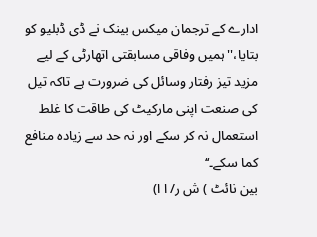ادارے کے ترجمان میکس بینک نے ڈی ڈبلیو کو بتایا،''ہمیں وفاقی مسابقتی اتھارٹی کے لیے مزید تیز رفتار وسائل کی ضرورت ہے تاکہ تیل کی صنعت اپنی مارکیٹ کی طاقت کا غلط استعمال نہ کر سکے اور نہ حد سے زیادہ منافع کما سکے۔‘‘
بین نائٹ ) ش ر/ ا ا)